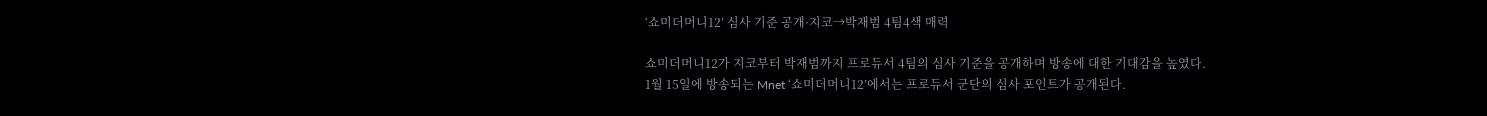‘쇼미더머니12’ 심사 기준 공개·지코→박재범 4팀4색 매력

쇼미더머니12가 지코부터 박재범까지 프로듀서 4팀의 심사 기준을 공개하며 방송에 대한 기대감을 높였다.
1월 15일에 방송되는 Mnet ‘쇼미더머니12’에서는 프로듀서 군단의 심사 포인트가 공개된다.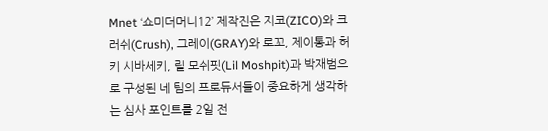Mnet ‘쇼미더머니12’ 제작진은 지코(ZICO)와 크러쉬(Crush), 그레이(GRAY)와 로꼬, 제이통과 허키 시바세키, 릴 모쉬핏(Lil Moshpit)과 박재범으로 구성된 네 팀의 프로듀서들이 중요하게 생각하는 심사 포인트를 2일 전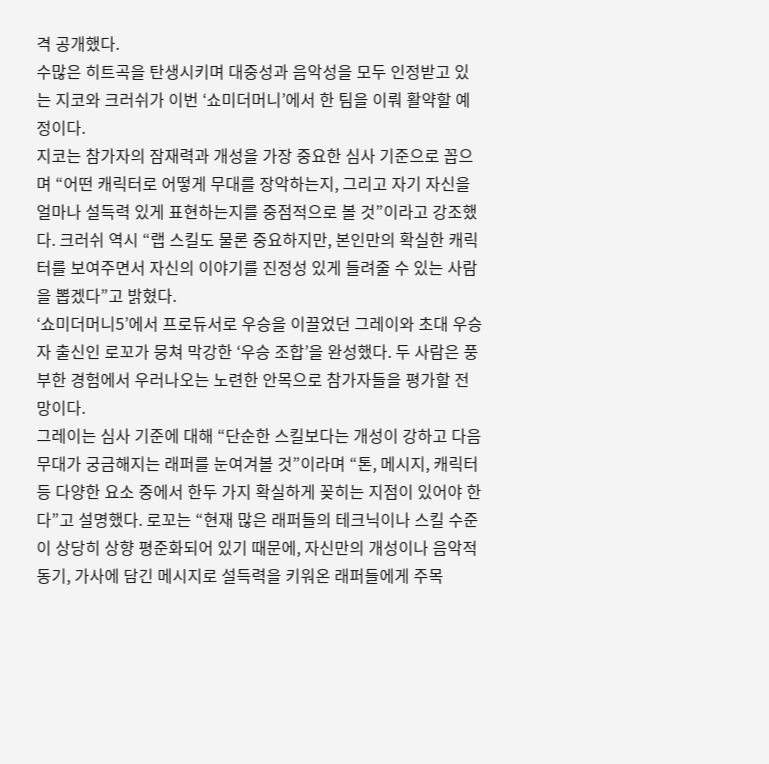격 공개했다.
수많은 히트곡을 탄생시키며 대중성과 음악성을 모두 인정받고 있는 지코와 크러쉬가 이번 ‘쇼미더머니’에서 한 팀을 이뤄 활약할 예정이다.
지코는 참가자의 잠재력과 개성을 가장 중요한 심사 기준으로 꼽으며 “어떤 캐릭터로 어떻게 무대를 장악하는지, 그리고 자기 자신을 얼마나 설득력 있게 표현하는지를 중점적으로 볼 것”이라고 강조했다. 크러쉬 역시 “랩 스킬도 물론 중요하지만, 본인만의 확실한 캐릭터를 보여주면서 자신의 이야기를 진정성 있게 들려줄 수 있는 사람을 뽑겠다”고 밝혔다.
‘쇼미더머니5’에서 프로듀서로 우승을 이끌었던 그레이와 초대 우승자 출신인 로꼬가 뭉쳐 막강한 ‘우승 조합’을 완성했다. 두 사람은 풍부한 경험에서 우러나오는 노련한 안목으로 참가자들을 평가할 전망이다.
그레이는 심사 기준에 대해 “단순한 스킬보다는 개성이 강하고 다음 무대가 궁금해지는 래퍼를 눈여겨볼 것”이라며 “톤, 메시지, 캐릭터 등 다양한 요소 중에서 한두 가지 확실하게 꽂히는 지점이 있어야 한다”고 설명했다. 로꼬는 “현재 많은 래퍼들의 테크닉이나 스킬 수준이 상당히 상향 평준화되어 있기 때문에, 자신만의 개성이나 음악적 동기, 가사에 담긴 메시지로 설득력을 키워온 래퍼들에게 주목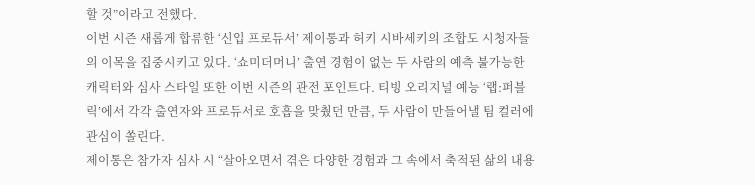할 것”이라고 전했다.
이번 시즌 새롭게 합류한 ‘신입 프로듀서’ 제이통과 허키 시바세키의 조합도 시청자들의 이목을 집중시키고 있다. ‘쇼미더머니’ 출연 경험이 없는 두 사람의 예측 불가능한 캐릭터와 심사 스타일 또한 이번 시즌의 관전 포인트다. 티빙 오리지널 예능 ‘랩:퍼블릭’에서 각각 출연자와 프로듀서로 호흡을 맞췄던 만큼, 두 사람이 만들어낼 팀 컬러에 관심이 쏠린다.
제이통은 참가자 심사 시 “살아오면서 겪은 다양한 경험과 그 속에서 축적된 삶의 내용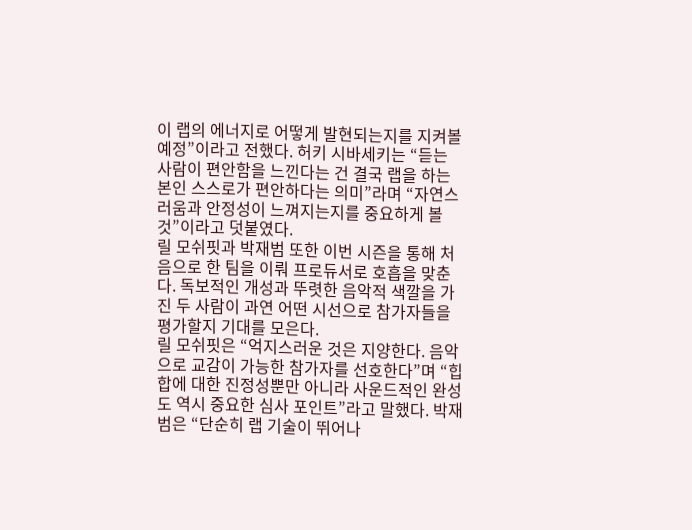이 랩의 에너지로 어떻게 발현되는지를 지켜볼 예정”이라고 전했다. 허키 시바세키는 “듣는 사람이 편안함을 느낀다는 건 결국 랩을 하는 본인 스스로가 편안하다는 의미”라며 “자연스러움과 안정성이 느껴지는지를 중요하게 볼 것”이라고 덧붙였다.
릴 모쉬핏과 박재범 또한 이번 시즌을 통해 처음으로 한 팀을 이뤄 프로듀서로 호흡을 맞춘다. 독보적인 개성과 뚜렷한 음악적 색깔을 가진 두 사람이 과연 어떤 시선으로 참가자들을 평가할지 기대를 모은다.
릴 모쉬핏은 “억지스러운 것은 지양한다. 음악으로 교감이 가능한 참가자를 선호한다”며 “힙합에 대한 진정성뿐만 아니라 사운드적인 완성도 역시 중요한 심사 포인트”라고 말했다. 박재범은 “단순히 랩 기술이 뛰어나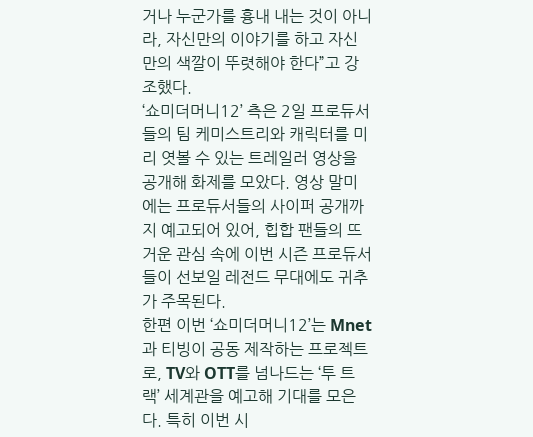거나 누군가를 흉내 내는 것이 아니라, 자신만의 이야기를 하고 자신만의 색깔이 뚜렷해야 한다”고 강조했다.
‘쇼미더머니12’ 측은 2일 프로듀서들의 팀 케미스트리와 캐릭터를 미리 엿볼 수 있는 트레일러 영상을 공개해 화제를 모았다. 영상 말미에는 프로듀서들의 사이퍼 공개까지 예고되어 있어, 힙합 팬들의 뜨거운 관심 속에 이번 시즌 프로듀서들이 선보일 레전드 무대에도 귀추가 주목된다.
한편 이번 ‘쇼미더머니12’는 Mnet과 티빙이 공동 제작하는 프로젝트로, TV와 OTT를 넘나드는 ‘투 트랙’ 세계관을 예고해 기대를 모은다. 특히 이번 시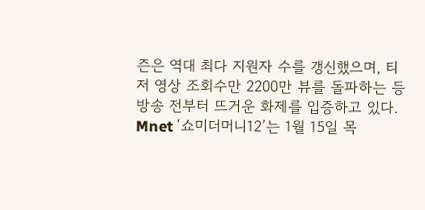즌은 역대 최다 지원자 수를 갱신했으며, 티저 영상 조회수만 2200만 뷰를 돌파하는 등 방송 전부터 뜨거운 화제를 입증하고 있다.
Mnet ‘쇼미더머니12’는 1월 15일 목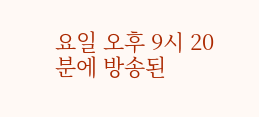요일 오후 9시 20분에 방송된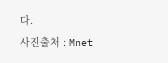다.
사진출처 : Mnet